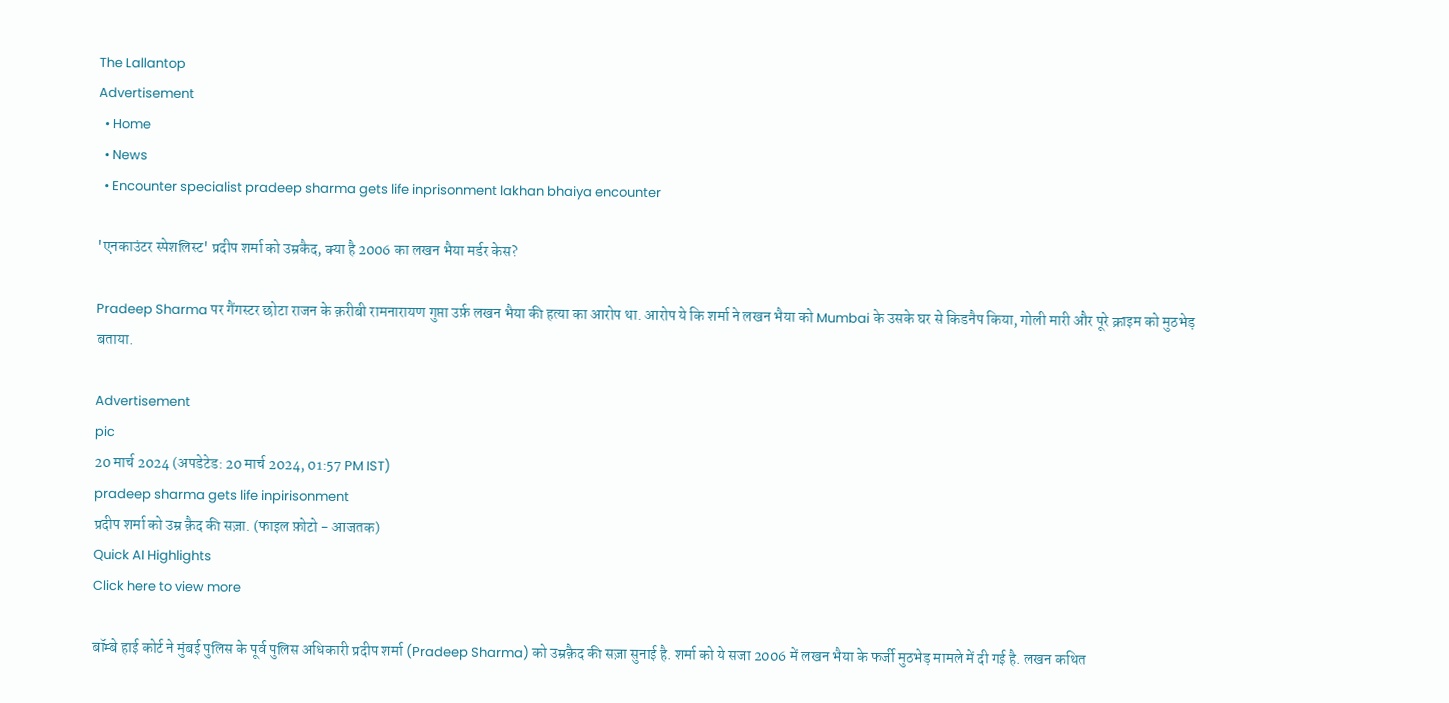The Lallantop
Advertisement
  • Home
  • News
  • Encounter specialist pradeep sharma gets life inprisonment lakhan bhaiya encounter

'एनकाउंटर स्पेशलिस्ट' प्रदीप शर्मा को उम्रकैद, क्या है 2006 का लखन भैया मर्डर केस?

Pradeep Sharma पर गैंगस्टर छोटा राजन के क़रीबी रामनारायण गुप्ता उर्फ़ लखन भैया की हत्या का आरोप था. आरोप ये कि शर्मा ने लखन भैया को Mumbai के उसके घर से किडनैप किया, गोली मारी और पूरे क्राइम को मुठभेड़ बताया.

Advertisement
pic
20 मार्च 2024 (अपडेटेड: 20 मार्च 2024, 01:57 PM IST)
pradeep sharma gets life inpirisonment
प्रदीप शर्मा को उम्र क़ैद की सज़ा. (फाइल फ़ोटो - आजतक)
Quick AI Highlights
Click here to view more

बॉम्बे हाई कोर्ट ने मुंबई पुलिस के पूर्व पुलिस अधिकारी प्रदीप शर्मा (Pradeep Sharma) को उम्रक़ैद की सज़ा सुनाई है. शर्मा को ये सजा 2006 में लखन भैया के फर्जी मुठभेड़ मामले में दी गई है. लखन कथित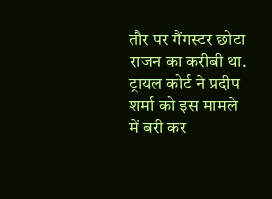तौर पर गैंगस्टर छोटा राजन का करीबी था. ट्रायल कोर्ट ने प्रदीप शर्मा को इस मामले में बरी कर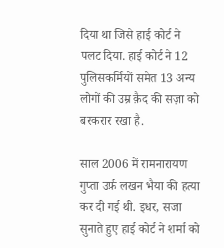दिया था जिसे हाई कोर्ट ने पलट दिया. हाई कोर्ट ने 12 पुलिसकर्मियों समेत 13 अन्य लोगों की उम्र क़ैद की सज़ा को बरकरार रखा है.

साल 2006 में रामनारायण गुप्ता उर्फ़ लखन भैया की हत्या कर दी गई थी. इधर, सजा सुनाते हुए हाई कोर्ट ने शर्मा को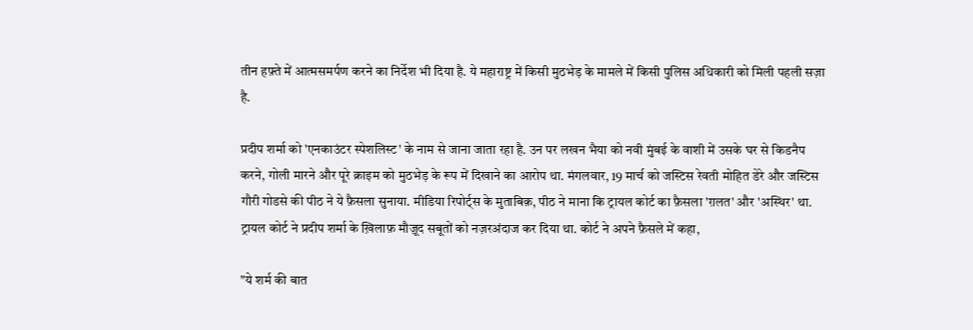तीन हफ़्ते में आत्मसमर्पण करने का निर्देश भी दिया है. ये महाराष्ट्र में किसी मुठभेड़ के मामले में किसी पुलिस अधिकारी को मिली पहली सज़ा है.

प्रदीप शर्मा को 'एनकाउंटर स्पेशलिस्ट' के नाम से जाना जाता रहा है. उन पर लखन भैया को नवी मुंबई के वाशी में उसके घर से किडनैप करने, गोली मारने और पूरे क्राइम को मुठभेड़ के रूप में दिखाने का आरोप था. मंगलवार, 19 मार्च को जस्टिस रेवती मोहित डेरे और जस्टिस गौरी गोडसे की पीठ ने ये फ़ैसला सुनाया. मीडिया रिपोर्ट्स के मुताबिक़, पीठ ने माना कि ट्रायल कोर्ट का फ़ैसला 'ग़लत' और 'अस्थिर' था. ट्रायल कोर्ट ने प्रदीप शर्मा के ख़िलाफ़ मौज़ूद सबूतों को नज़रअंदाज कर दिया था. कोर्ट ने अपने फ़ैसले में कहा,

"ये शर्म की बात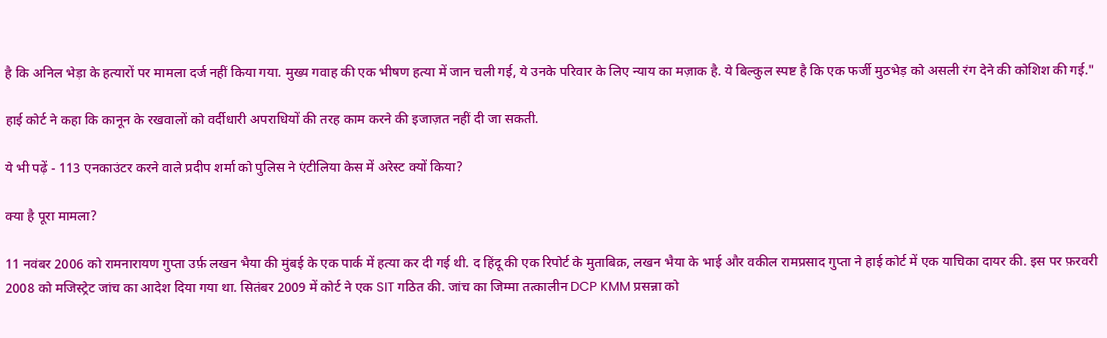है कि अनिल भेड़ा के हत्यारों पर मामला दर्ज नहीं किया गया. मुख्य गवाह की एक भीषण हत्या में जान चली गई, ये उनके परिवार के लिए न्याय का मज़ाक है. ये बिल्कुल स्पष्ट है कि एक फर्जी मुठभेड़ को असली रंग देने की कोशिश की गई."

हाई कोर्ट ने कहा कि कानून के रखवालों को वर्दीधारी अपराधियों की तरह काम करने की इजाज़त नहीं दी जा सकती.

ये भी पढ़ें - 113 एनकाउंटर करने वाले प्रदीप शर्मा को पुलिस ने एंटीलिया केस में अरेस्ट क्यों किया?

क्या है पूरा मामला?

11 नवंबर 2006 को रामनारायण गुप्ता उर्फ़ लखन भैया की मुंबई के एक पार्क में हत्या कर दी गई थी. द हिंदू की एक रिपोर्ट के मुताबिक़, लखन भैया के भाई और वकील रामप्रसाद गुप्ता ने हाई कोर्ट में एक याचिका दायर की. इस पर फ़रवरी 2008 को मजिस्ट्रेट जांच का आदेश दिया गया था. सितंबर 2009 में कोर्ट ने एक SIT गठित की. जांच का जिम्मा तत्कालीन DCP KMM प्रसन्ना को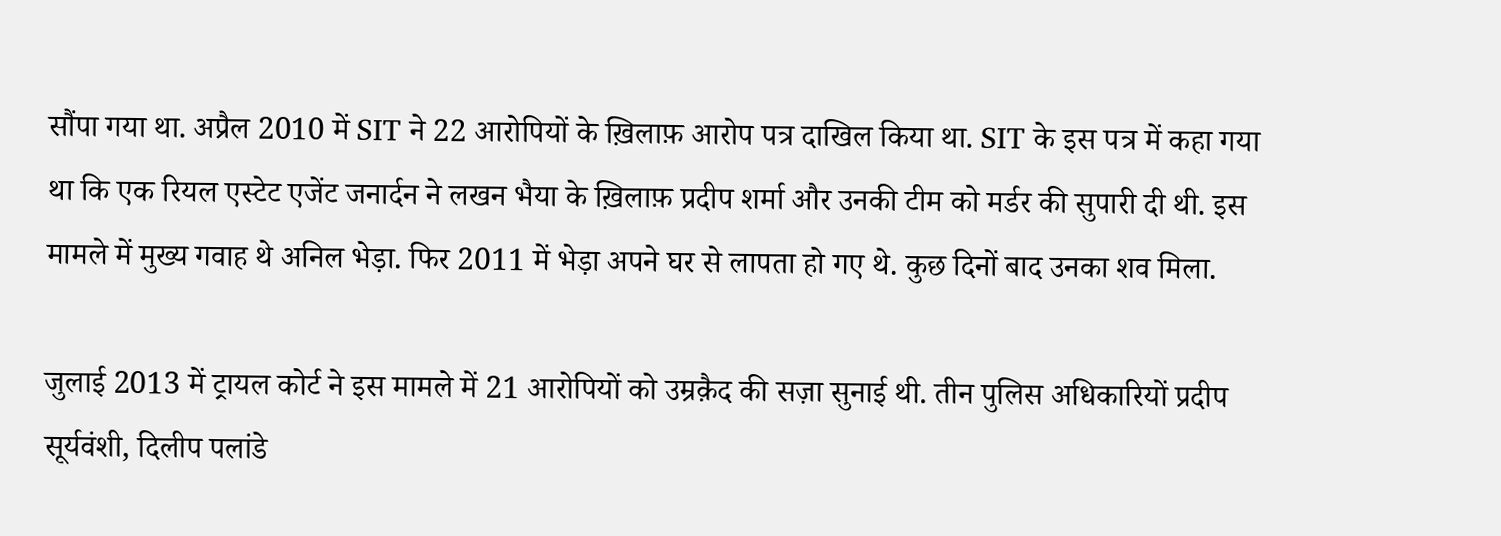सौंपा गया था. अप्रैल 2010 में SIT ने 22 आरोपियों के ख़िलाफ़ आरोप पत्र दाखिल किया था. SIT के इस पत्र में कहा गया था कि एक रियल एस्टेट एजेंट जनार्दन ने लखन भैया के ख़िलाफ़ प्रदीप शर्मा और उनकी टीम को मर्डर की सुपारी दी थी. इस मामले में मुख्य गवाह थे अनिल भेड़ा. फिर 2011 में भेड़ा अपने घर से लापता हो गए थे. कुछ दिनों बाद उनका शव मिला.

जुलाई 2013 में ट्रायल कोर्ट ने इस मामले में 21 आरोपियों को उम्रक़ैद की सज़ा सुनाई थी. तीन पुलिस अधिकारियों प्रदीप सूर्यवंशी, दिलीप पलांडे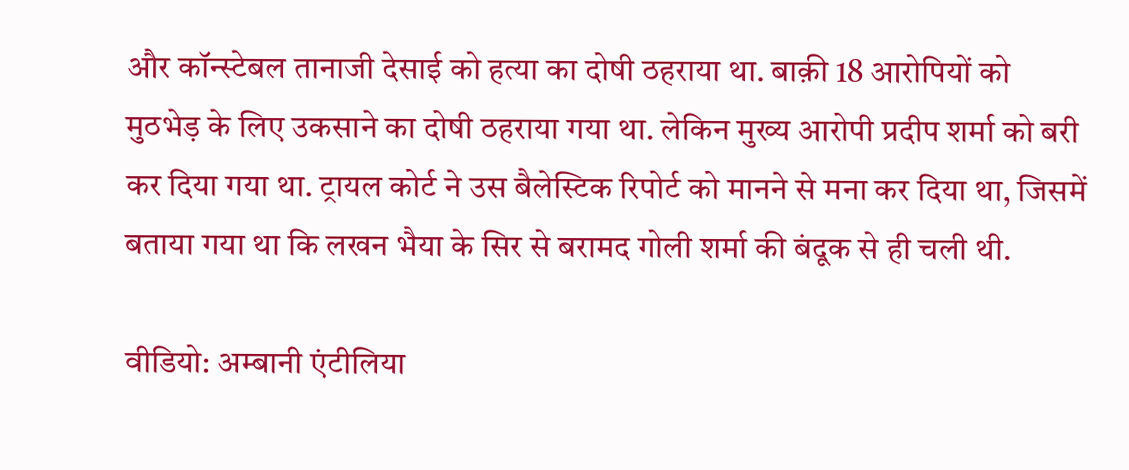और कॉन्स्टेबल तानाजी देसाई को हत्या का दोषी ठहराया था. बाक़ी 18 आरोपियों को मुठभेड़ के लिए उकसाने का दोषी ठहराया गया था. लेकिन मुख्य आरोपी प्रदीप शर्मा को बरी कर दिया गया था. ट्रायल कोर्ट ने उस बैलेस्टिक रिपोर्ट को मानने से मना कर दिया था, जिसमें बताया गया था कि लखन भैया के सिर से बरामद गोली शर्मा की बंदूक से ही चली थी.

वीडियो: अम्बानी एंटीलिया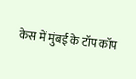केस में मुंबई के टॉप कॉप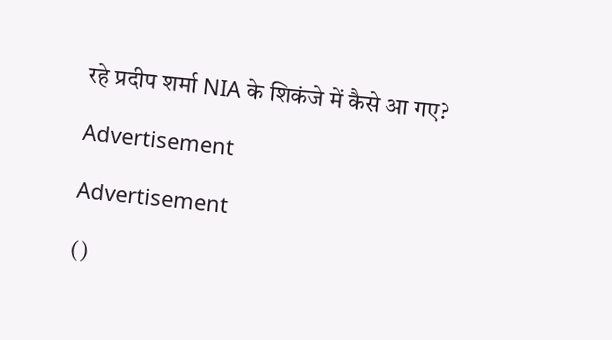रहे प्रदीप शर्मा NIA के शिकंजे में कैसे आ गए?

Advertisement

Advertisement

()